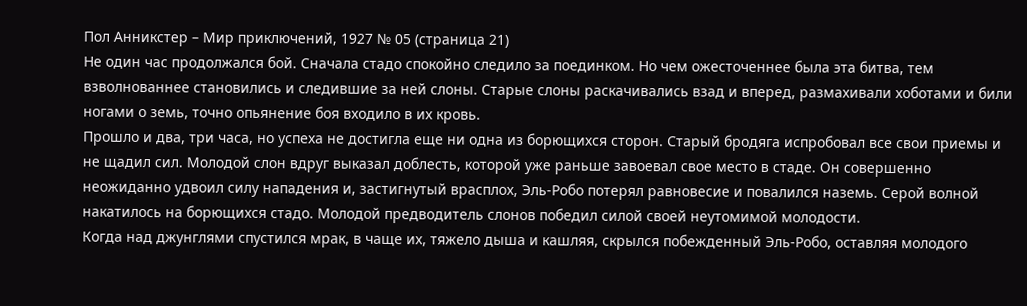Пол Анникстер – Мир приключений, 1927 № 05 (страница 21)
Не один час продолжался бой. Сначала стадо спокойно следило за поединком. Но чем ожесточеннее была эта битва, тем взволнованнее становились и следившие за ней слоны. Старые слоны раскачивались взад и вперед, размахивали хоботами и били ногами о земь, точно опьянение боя входило в их кровь.
Прошло и два, три часа, но успеха не достигла еще ни одна из борющихся сторон. Старый бродяга испробовал все свои приемы и не щадил сил. Молодой слон вдруг выказал доблесть, которой уже раньше завоевал свое место в стаде. Он совершенно неожиданно удвоил силу нападения и, застигнутый врасплох, Эль-Робо потерял равновесие и повалился наземь. Серой волной накатилось на борющихся стадо. Молодой предводитель слонов победил силой своей неутомимой молодости.
Когда над джунглями спустился мрак, в чаще их, тяжело дыша и кашляя, скрылся побежденный Эль-Робо, оставляя молодого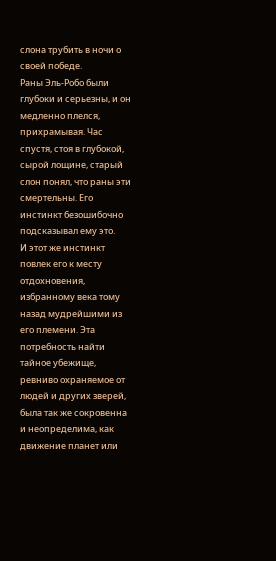слона трубить в ночи о своей победе.
Раны Эль-Робо были глубоки и серьезны, и он медленно плелся, прихрамывая. Час спустя, стоя в глубокой, сырой лощине, старый слон понял, что раны эти смертельны. Его инстинкт безошибочно подсказывал ему это.
И этот же инстинкт повлек его к месту отдохновения, избранному века тому назад мудрейшими из его племени. Эта потребность найти тайное убежище, ревниво охраняемое от людей и других зверей, была так же сокровенна и неопределима, как движение планет или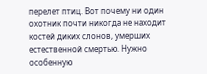перелет птиц. Вот почему ни один охотник почти никогда не находит костей диких слонов, умерших естественной смертью. Нужно особенную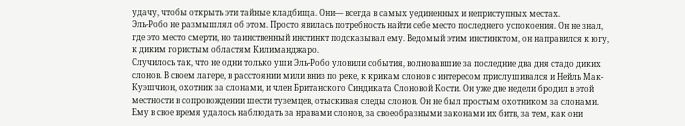удачу, чтобы открыть эти тайные кладбища. Они— всегда в самых уединенных и неприступных местах.
Эль-Робо не размышлял об этом. Просто явилась потребность найти себе место последнего успокоения. Он не знал, где это место смерти, но таинственный инстинкт подсказывал ему. Ведомый этим инстинктом, он направился к югу, к диким гористым областям Килиманджаро.
Случилось так, что не одни только уши Эль-Робо уловили события, волновавшие за последние два дня стадо диких слонов. В своем лагере, в расстоянии мили вниз по реке, к крикам слонов с интересом прислушивался и Нейль Мак-Куэшчион, охотник за слонами, и член Британского Синдиката Слоновой Кости. Он уже две недели бродил в этой местности в сопровождении шести туземцев, отыскивая следы слонов. Он не был простым охотником за слонами. Ему в свое время удалось наблюдать за нравами слонов, за своеобразными законами их битв, за тем, как они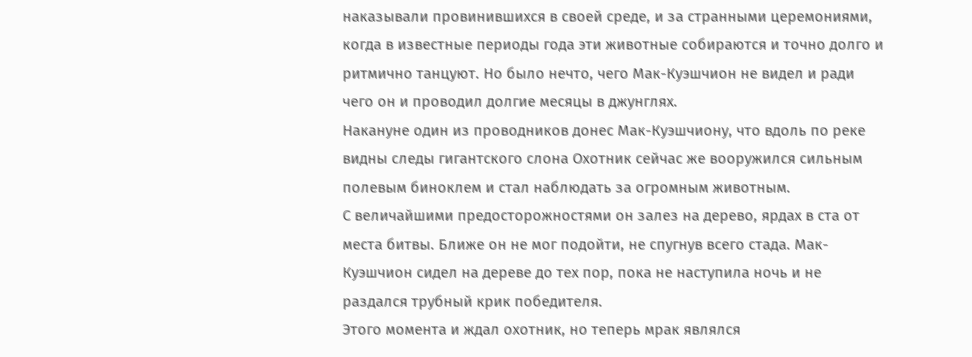наказывали провинившихся в своей среде, и за странными церемониями, когда в известные периоды года эти животные собираются и точно долго и ритмично танцуют. Но было нечто, чего Мак-Куэшчион не видел и ради чего он и проводил долгие месяцы в джунглях.
Накануне один из проводников донес Мак-Куэшчиону, что вдоль по реке видны следы гигантского слона Охотник сейчас же вооружился сильным полевым биноклем и стал наблюдать за огромным животным.
С величайшими предосторожностями он залез на дерево, ярдах в ста от места битвы. Ближе он не мог подойти, не спугнув всего стада. Мак-Куэшчион сидел на дереве до тех пор, пока не наступила ночь и не раздался трубный крик победителя.
Этого момента и ждал охотник, но теперь мрак являлся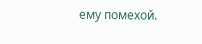ему помехой.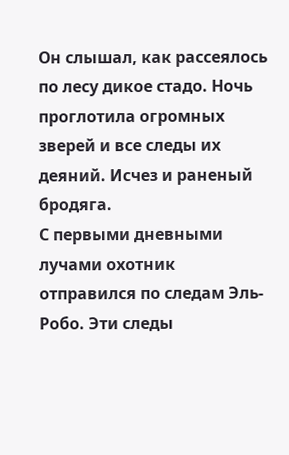Он слышал, как рассеялось по лесу дикое стадо. Ночь проглотила огромных зверей и все следы их деяний. Исчез и раненый бродяга.
С первыми дневными лучами охотник отправился по следам Эль-Робо. Эти следы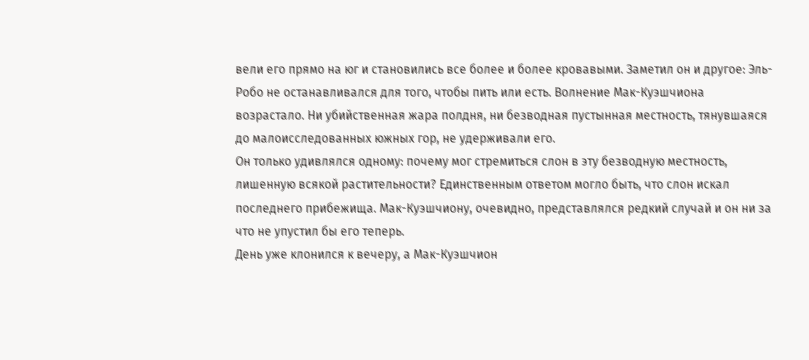вели его прямо на юг и становились все более и более кровавыми. Заметил он и другое: Эль-Робо не останавливался для того, чтобы пить или есть. Волнение Мак-Куэшчиона возрастало. Ни убийственная жара полдня, ни безводная пустынная местность, тянувшаяся до малоисследованных южных гор, не удерживали его.
Он только удивлялся одному: почему мог стремиться слон в эту безводную местность, лишенную всякой растительности? Единственным ответом могло быть, что слон искал последнего прибежища. Мак-Куэшчиону, очевидно, представлялся редкий случай и он ни за что не упустил бы его теперь.
День уже клонился к вечеру, а Мак-Куэшчион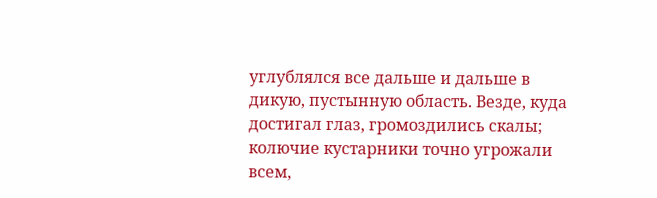углублялся все дальше и дальше в дикую, пустынную область. Везде, куда достигал глаз, громоздились скалы; колючие кустарники точно угрожали всем,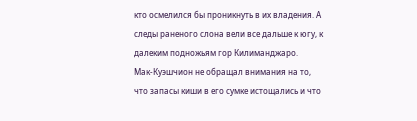кто осмелился бы проникнуть в их владения. А следы раненого слона вели все дальше к югу, к далеким подножьям гор Килиманджаро.
Мак-Куэшчион не обращал внимания на то, что запасы киши в его сумке истощались и что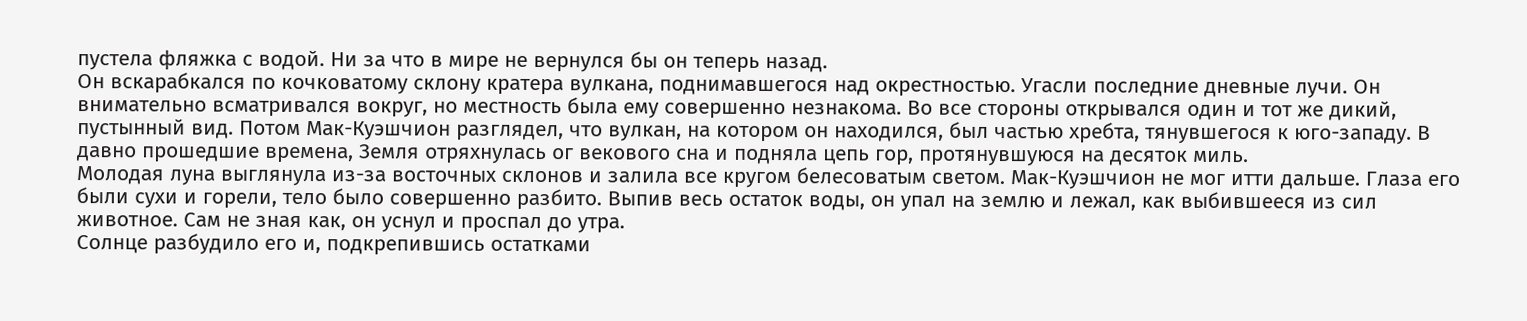пустела фляжка с водой. Ни за что в мире не вернулся бы он теперь назад.
Он вскарабкался по кочковатому склону кратера вулкана, поднимавшегося над окрестностью. Угасли последние дневные лучи. Он внимательно всматривался вокруг, но местность была ему совершенно незнакома. Во все стороны открывался один и тот же дикий, пустынный вид. Потом Мак-Куэшчион разглядел, что вулкан, на котором он находился, был частью хребта, тянувшегося к юго-западу. В давно прошедшие времена, Земля отряхнулась ог векового сна и подняла цепь гор, протянувшуюся на десяток миль.
Молодая луна выглянула из-за восточных склонов и залила все кругом белесоватым светом. Мак-Куэшчион не мог итти дальше. Глаза его были сухи и горели, тело было совершенно разбито. Выпив весь остаток воды, он упал на землю и лежал, как выбившееся из сил животное. Сам не зная как, он уснул и проспал до утра.
Солнце разбудило его и, подкрепившись остатками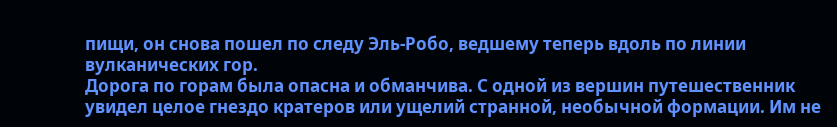пищи, он снова пошел по следу Эль-Робо, ведшему теперь вдоль по линии вулканических гор.
Дорога по горам была опасна и обманчива. С одной из вершин путешественник увидел целое гнездо кратеров или ущелий странной, необычной формации. Им не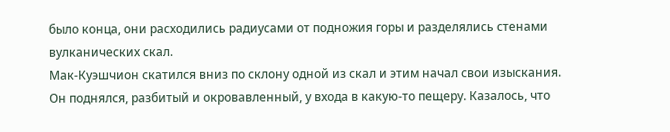было конца, они расходились радиусами от подножия горы и разделялись стенами вулканических скал.
Мак-Куэшчион скатился вниз по склону одной из скал и этим начал свои изыскания. Он поднялся, разбитый и окровавленный, у входа в какую-то пещеру. Казалось, что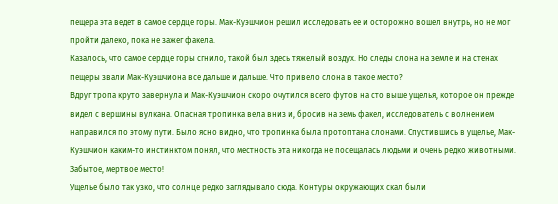пещера эта ведет в самое сердце горы. Мак-Куэшчион решил исследовать ее и осторожно вошел внутрь, но не мог пройти далеко, пока не зажег факела.
Казалось, что самое сердце горы сгнило, такой был здесь тяжелый воздух. Но следы слона на земле и на стенах пещеры звали Мак-Куэшчиона все дальше и дальше. Что привело слона в такое место?
Вдруг тропа круто завернула и Мак-Куэшчион скоро очутился всего футов на сто выше ущелья, которое он прежде видел с вершины вулкана. Опасная тропинка вела вниз и, бросив на земь факел, исследователь с волнением направился по этому пути. Было ясно видно, что тропинка была протоптана слонами. Спустившись в ущелье, Мак-Куэшчион каким-то инстинктом понял, что местность эта никогда не посещалась людьми и очень редко животными. Забытое, мертвое место!
Ущелье было так узко, что солнце редко заглядывало сюда. Контуры окружающих скал были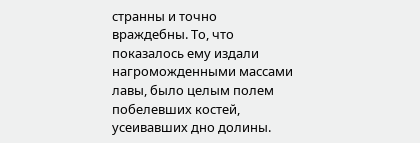странны и точно враждебны. То, что показалось ему издали нагроможденными массами лавы, было целым полем побелевших костей, усеивавших дно долины.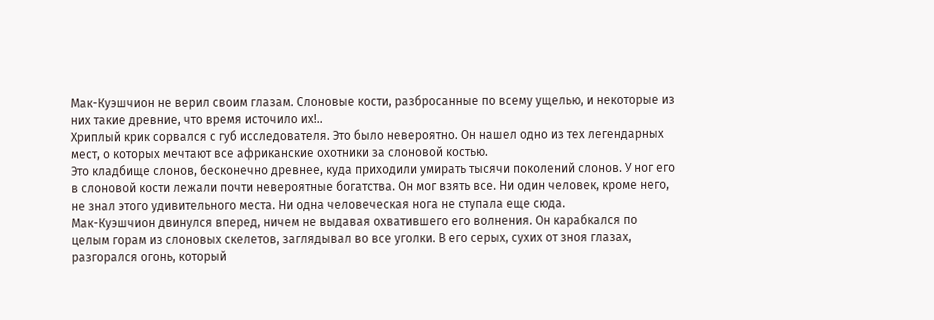Мак-Куэшчион не верил своим глазам. Слоновые кости, разбросанные по всему ущелью, и некоторые из них такие древние, что время источило их!..
Хриплый крик сорвался с губ исследователя. Это было невероятно. Он нашел одно из тех легендарных мест, о которых мечтают все африканские охотники за слоновой костью.
Это кладбище слонов, бесконечно древнее, куда приходили умирать тысячи поколений слонов. У ног его в слоновой кости лежали почти невероятные богатства. Он мог взять все. Ни один человек, кроме него, не знал этого удивительного места. Ни одна человеческая нога не ступала еще сюда.
Мак-Куэшчион двинулся вперед, ничем не выдавая охватившего его волнения. Он карабкался по целым горам из слоновых скелетов, заглядывал во все уголки. В его серых, сухих от зноя глазах, разгорался огонь, который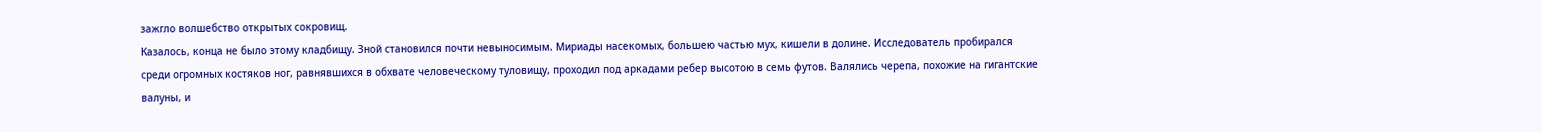зажгло волшебство открытых сокровищ.
Казалось, конца не было этому кладбищу. Зной становился почти невыносимым. Мириады насекомых, большею частью мух, кишели в долине. Исследователь пробирался среди огромных костяков ног, равнявшихся в обхвате человеческому туловищу, проходил под аркадами ребер высотою в семь футов. Валялись черепа, похожие на гигантские валуны, и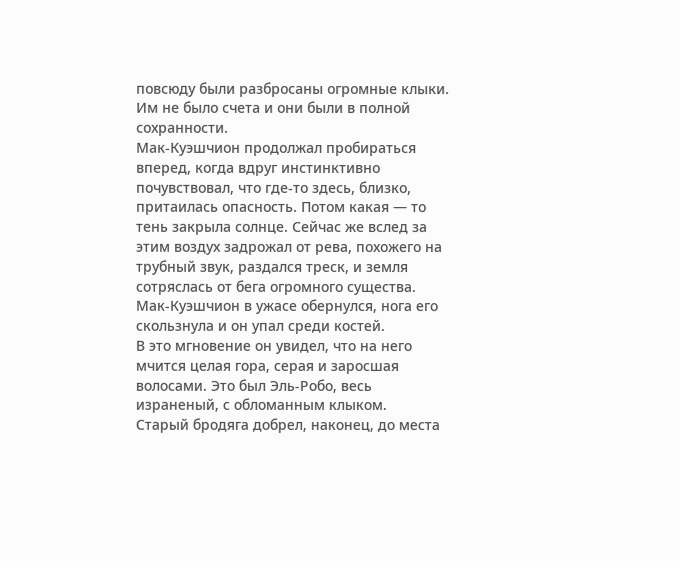повсюду были разбросаны огромные клыки. Им не было счета и они были в полной сохранности.
Мак-Куэшчион продолжал пробираться вперед, когда вдруг инстинктивно почувствовал, что где-то здесь, близко, притаилась опасность. Потом какая — то тень закрыла солнце. Сейчас же вслед за этим воздух задрожал от рева, похожего на трубный звук, раздался треск, и земля сотряслась от бега огромного существа.
Мак-Куэшчион в ужасе обернулся, нога его скользнула и он упал среди костей.
В это мгновение он увидел, что на него мчится целая гора, серая и заросшая волосами. Это был Эль-Робо, весь израненый, с обломанным клыком.
Старый бродяга добрел, наконец, до места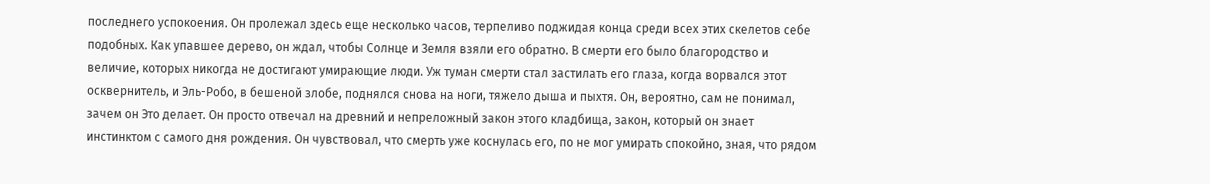последнего успокоения. Он пролежал здесь еще несколько часов, терпеливо поджидая конца среди всех этих скелетов себе подобных. Как упавшее дерево, он ждал, чтобы Солнце и Земля взяли его обратно. В смерти его было благородство и величие, которых никогда не достигают умирающие люди. Уж туман смерти стал застилать его глаза, когда ворвался этот осквернитель, и Эль-Робо, в бешеной злобе, поднялся снова на ноги, тяжело дыша и пыхтя. Он, вероятно, сам не понимал, зачем он Это делает. Он просто отвечал на древний и непреложный закон этого кладбища, закон, который он знает инстинктом с самого дня рождения. Он чувствовал, что смерть уже коснулась его, по не мог умирать спокойно, зная, что рядом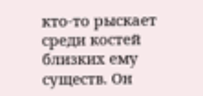кто-то рыскает среди костей близких ему существ. Он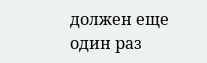должен еще один раз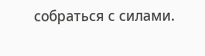собраться с силами.